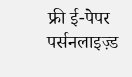फ्री ई-पेपर
पर्सनलाइज़्ड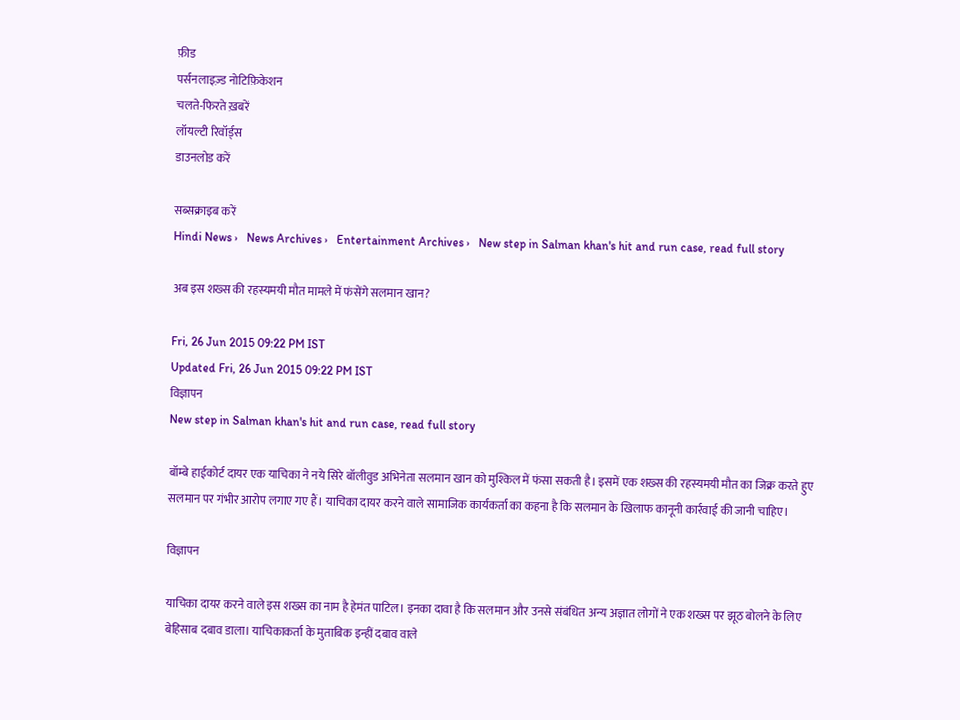फ़ीड
पर्सनलाइज़्ड नोटिफ़िकेशन
चलते-फिरते ख़बरें
लॉयल्टी रिवॉर्ड्स
डाउनलोड करें

सब्सक्राइब करें
Hindi News ›   News Archives ›   Entertainment Archives ›   New step in Salman khan's hit and run case, read full story

अब इस शख्स की रहस्यमयी मौत मामले में फंसेंगे सलमान खान?

Fri, 26 Jun 2015 09:22 PM IST
Updated Fri, 26 Jun 2015 09:22 PM IST
विज्ञापन
New step in Salman khan's hit and run case, read full story

बॉम्बे हाईकोर्ट दायर एक याचिका ने नये सिरे बॉलीवुड अभिनेता सलमान खान को मुश्किल में फंसा सकती है। इसमें एक शख्स की रहस्यमयी मौत का जिक्र करते हुए सलमान पर गंभीर आरोप लगाए गए हैं। याचिका दायर करने वाले सामाजिक कार्यकर्ता का कहना है कि सलमान के खिलाफ कानूनी कार्रवाई की जानी चाहिए।

विज्ञापन

याचिका दायर करने वाले इस शख्स का नाम है हेमंत पाटिल। इनका दावा है कि सलमान और उनसे संबंधित अन्य अज्ञात लोगों ने एक शख्स पर झूठ बोलने के लिए बेहिसाब दबाव डाला। याचिकाकर्ता के मुताबिक इन्हीं दबाव वाले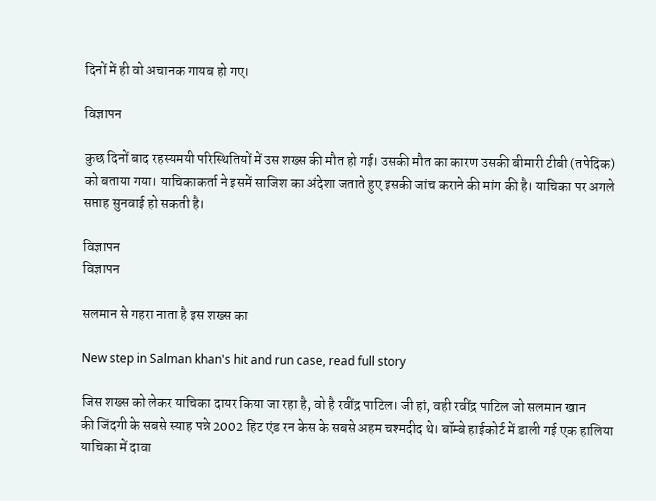दिनों में ही वो अचानक गायब हो गए।

विज्ञापन

कुछ दिनों बाद रहस्यमयी परिस्थितियों में उस शख्स की मौत हो गई। उसकी मौत का कारण उसकी बीमारी टीबी (तपेदिक) को बताया गया। याचिकाकर्ता ने इसमें साजिश का अंदेशा जताते हुए इसकी जांच कराने की मांग की है। याचिका पर अगले सप्ताह सुनवाई हो सकती है।

विज्ञापन
विज्ञापन

सलमान से गहरा नाता है इस शख्स का

New step in Salman khan's hit and run case, read full story

जिस शख्स को लेकर याचिका दायर किया जा रहा है, वो है रवींद्र पाटिल। जी हां, वही रवींद्र पाटिल जो सलमान खान की ‌जिंदगी के सबसे स्याह पन्ने 2002 हिट एंड रन केस के सबसे अहम चश्मदीद थे। बॉम्बे हाईकोर्ट में डाली गई एक हालिया याचिका में दावा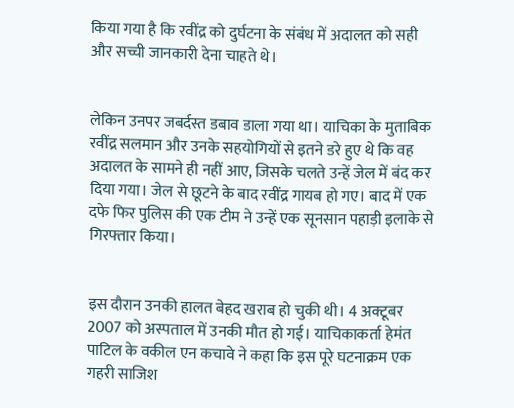किया गया है कि रवींद्र को दुर्घटना के संबंध में अदालत को सही और सच्ची जानकारी देना चाहते थे।


लेकिन उनपर जबर्दस्त डबाव डाला गया था। याचिका के मुताबिक रवींद्र सलमान और उनके सहयोगियों से इतने डरे हुए थे कि वह अदालत के सामने ही नहीं आए, जिसके चलते उन्हें जेल में बंद कर दिया गया। जेल से छूटने के बाद रवींद्र गायब हो गए। बाद में एक दफे फिर पुलिस की एक टीम ने उन्हें एक सूनसान पहाड़ी इलाके से गिरफ्तार किया।


इस दौरान उनकी हालत बेहद खराब हो चुकी थी। 4 अक्टूबर 2007 को अस्पताल में उनकी मौत हो गई। याचिकाकर्ता हेमंत पाटिल के वकील एन कचावे ने कहा कि इस पूरे घटनाक्रम एक गहरी साजिश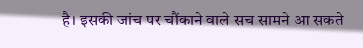है। इसकी जांच पर चौंकाने वाले सच सामने आ सकते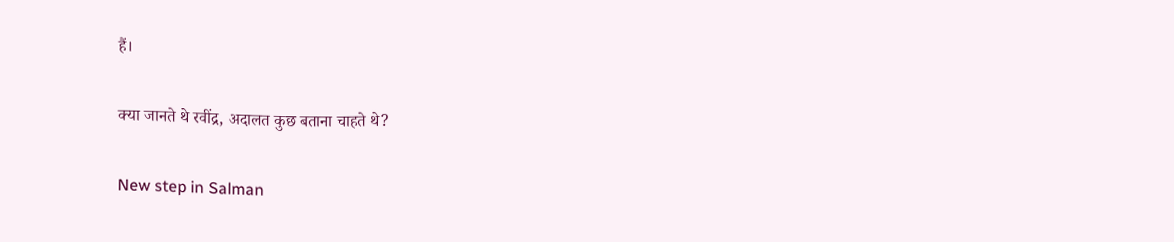हैं।

क्या जानते थे रवींद्र, अदालत कुछ बताना चाहते थे?

New step in Salman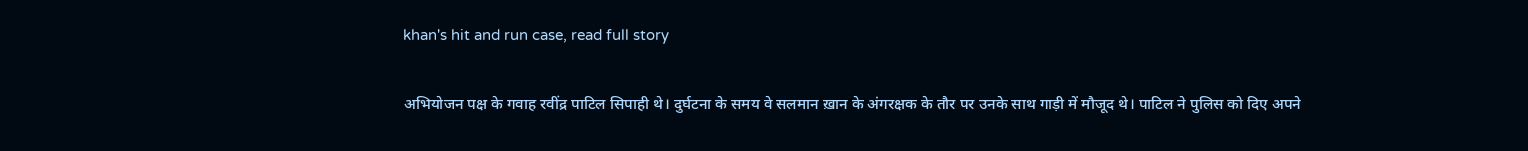khan's hit and run case, read full story

अभियोजन पक्ष के गवाह रवींद्र पाटिल सिपाही थे। दुर्घटना के समय वे सलमान ख़ान के अंगरक्षक के तौर पर उनके साथ गाड़ी में मौजूद थे। पाटिल ने पुलिस को दिए अपने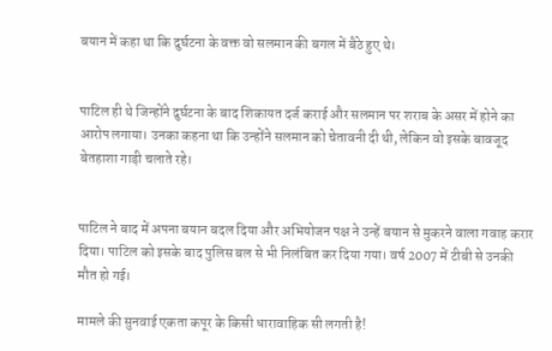बयान में कहा था कि दुर्घटना के वक्त वो सलमान की बगल में बैठे हुए थे।


पाटिल ही थे जिन्होंने दुर्घटना के बाद शिकायत दर्ज कराई और सलमान पर शराब के असर में होने का आरोप लगाया। उनका कहना था कि उन्होंने सलमान को चेतावनी दी थी, लेकिन वो इसके बावजूद बेतहाशा गाड़ी चलाते रहे।


पाटिल ने बाद में अपना बयान बदल दिया और अभियोजन पक्ष ने उन्हें बयान से मुकरने वाला गवाह करार दिया। पाटिल को इसके बाद पुलिस बल से भी निलंबित कर दिया गया। वर्ष 2007 में टीबी से उनकी मौत हो गई।

मामले की सुनवाई एकता कपूर के किसी धारावाहिक सी लगती है!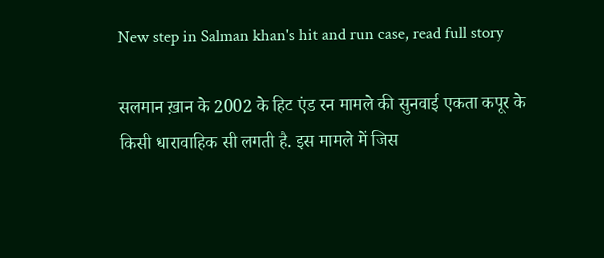New step in Salman khan's hit and run case, read full story

सलमान ख़ान के 2002 के हिट एंड रन मामले की सुनवाई एकता कपूर के किसी धारावाहिक सी लगती है. इस मामले में जिस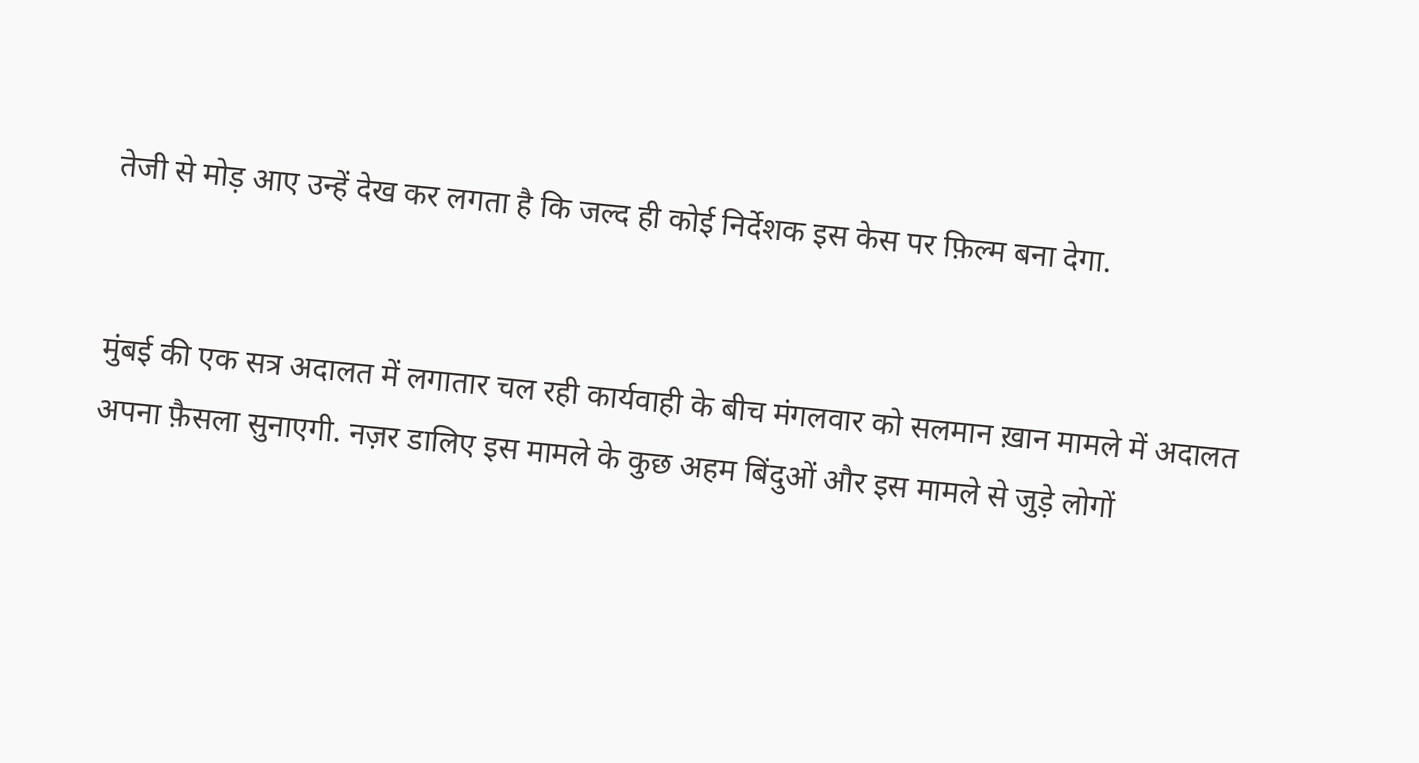तेजी से मोड़ आए उन्हें देख कर लगता है कि जल्द ही कोई निर्देशक इस केस पर फ़िल्म बना देगा.


मुंबई की एक सत्र अदालत में लगातार चल रही कार्यवाही के बीच मंगलवार को सलमान ख़ान मामले में अदालत अपना फ़ैसला सुनाएगी. नज़र डा‌लिए इस मामले के कुछ अहम बिंदुओं और इस मामले से जुड़े लोगों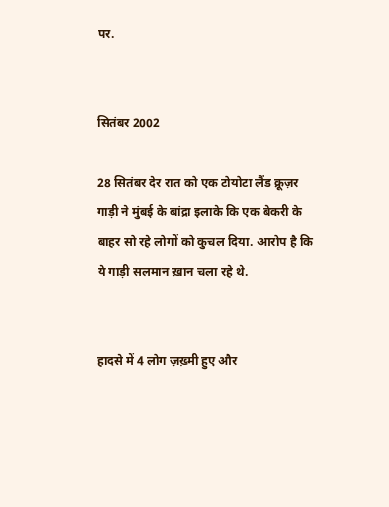पर.


सितंबर 2002

28 सितंबर देर रात को एक टोयोटा लैंड क्रूज़र गाड़ी ने मुंबई के बांद्रा इलाके कि एक बेकरी के बाहर सो रहे लोगों को कुचल दिया. आरोप है कि ये गाड़ी सलमान ख़ान चला रहे थे.


हादसे में 4 लोग ज़ख़्मी हुए और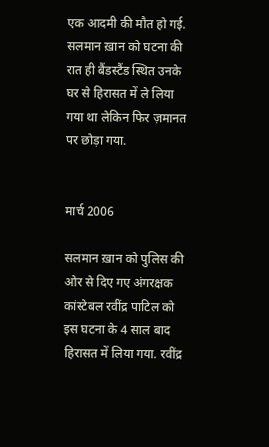एक आदमी की मौत हो गई. सलमान ख़ान को घटना की रात ही बैंडस्टैंड स्थित उनके घर से हिरासत में ले लिया गया था लेकिन फिर ज़मानत पर छोड़ा गया.


मार्च 2006

सलमान ख़ान को पुलिस की ओर से दिए गए अंगरक्षक कांस्टेबल रवींद्र पाटिल को इस घटना के 4 साल बाद हिरासत में लिया गया. रवींद्र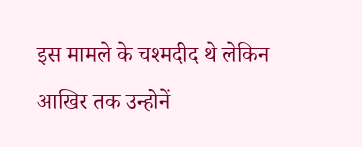इस मामले के चश्मदीद थे लेकिन आखिर तक उन्होनें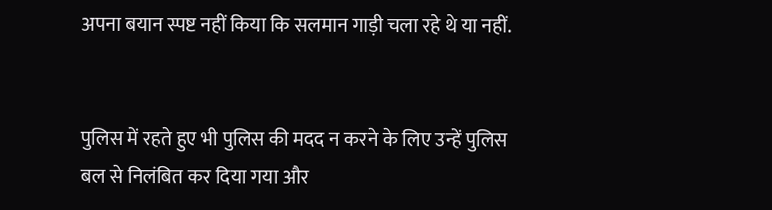अपना बयान स्पष्ट नहीं किया कि सलमान गाड़ी चला रहे थे या नहीं.


पुलिस में रहते हुए भी पुलिस की मदद न करने के लिए उन्हें पुलिस बल से निलंबित कर दिया गया और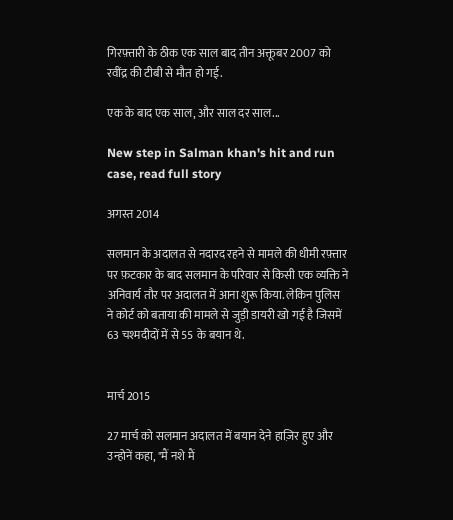गिरफ़्तारी के ठीक एक साल बाद तीन अक्तूबर 2007 को रवींद्र की टीबी से मौत हो गई.

एक के बाद एक साल, और साल दर साल...

New step in Salman khan's hit and run case, read full story

अगस्त 2014

सलमान के अदालत से नदारद रहने से मामले की धीमी रफ़्तार पर फ़टकार के बाद सलमान के परिवार से किसी एक व्यक्ति ने अनिवार्य तौर पर अदालत में आना शुरू किया. लेकिन पुलिस ने कोर्ट को बताया की मामले से जुड़ी डायरी खो गई है जिसमें 63 चश्मदीदों में से 55 के बयान थे.


मार्च 2015

27 मार्च को सलमान अदालत में बयान देने हाज़िर हुए और उन्होनें कहा, "मैं नशे मैं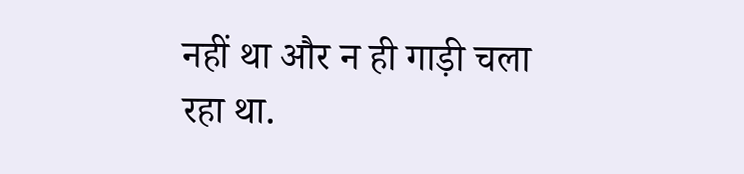नहीं था और न ही गाड़ी चला रहा था.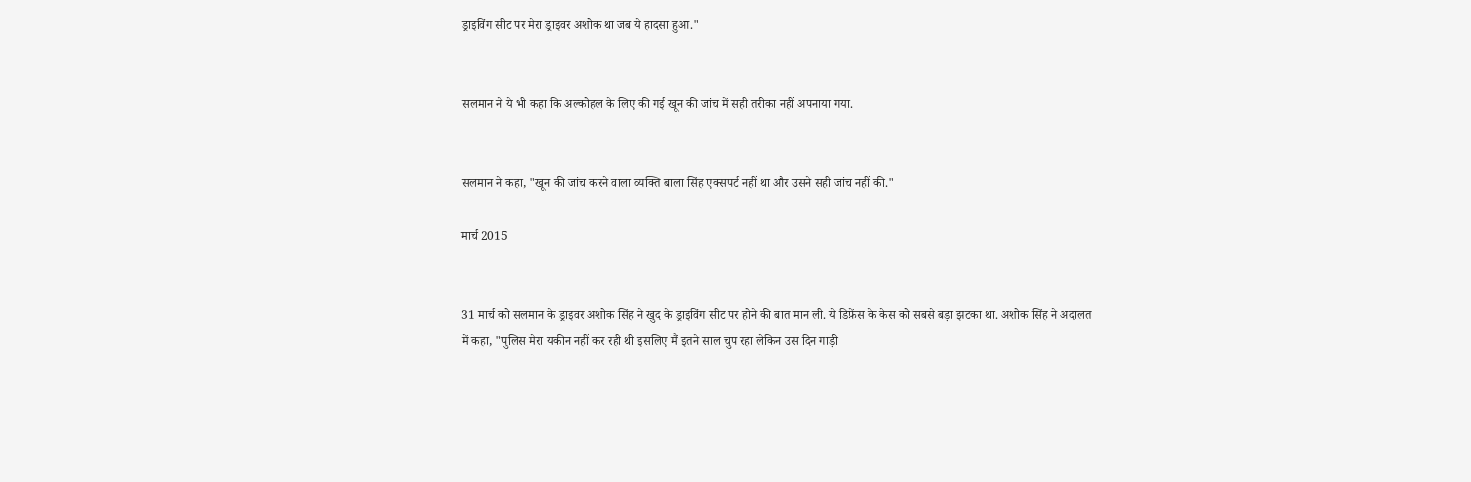ड्राइविंग सीट पर मेरा ड्राइवर अशोक था जब ये हादसा हुआ."


सलमान ने ये भी कहा कि अल्कोहल के लिए की गई खून की जांच में सही तरीका नहीं अपनाया गया.


सलमान ने कहा, "खून की जांच करने वाला व्यक्ति बाला सिंह एक्सपर्ट नहीं था और उसने सही जांच नहीं की."

मार्च 2015


31 मार्च को सलमान के ड्राइवर अशोक सिंह ने खुद के ड्राइविंग सीट पर होने की बात मान ली. ये डिफ़ेंस के केस को सबसे बड़ा झटका था. अशोक सिंह ने अदालत में कहा, "पुलिस मेरा यकीन नहीं कर रही थी इसलिए मैं इतने साल चुप रहा लेकिन उस दिन गाड़ी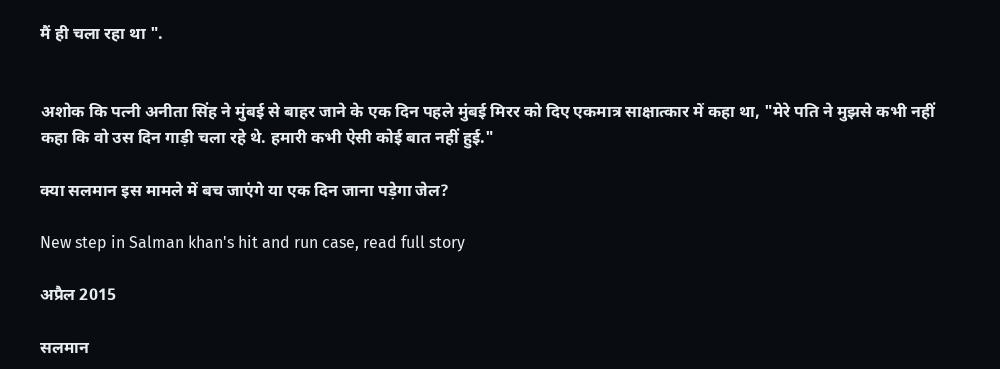मैं ही चला रहा था ".


अशोक कि पत्नी अनीता सिंह ने मुंबई से बाहर जाने के एक दिन पहले मुंबई मिरर को दिए एकमात्र साक्षात्कार में कहा था, "मेरे पति ने मुझसे कभी नहीं कहा कि वो उस दिन गाड़ी चला रहे थे. हमारी कभी ऐसी कोई बात नहीं हुई."

क्या सलमान इस मामले में बच जाएंगे या एक दिन जाना पड़ेगा जेल?

New step in Salman khan's hit and run case, read full story

अप्रैल 2015

सलमान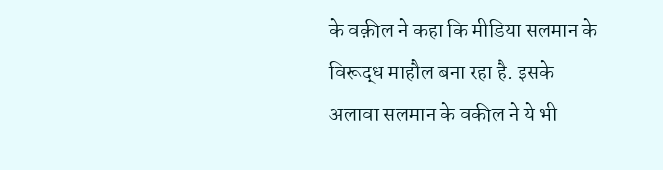के वक़ील ने कहा कि मीडिया सलमान के विरूद्ध माहौल बना रहा है. इसके अलावा सलमान के वकील ने ये भी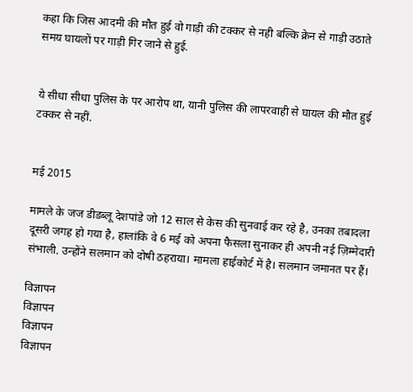कहा कि जिस आदमी की मौत हुई वो गाड़ी की टक्कर से नही बल्कि क्रेन से गाड़ी उठाते समय घायलों पर गाड़ी गिर जाने से हुई.


ये सीधा सीधा पुलिस के पर आरोप था, यानी पुलिस की लापरवाही से घायल की मौत हुई टक्कर से नहीं.


मई 2015

मामले के जज डीडब्लू देशपांडे जो 12 साल से केस की सुनवाई कर रहे है, उनका तबादला दूसरी जगह हो गया है, हालांकि वे 6 मई को अपना फैसला सुनाकर ही अपनी नई ज़िम्मेदारी संभाली. उन्होंने सलमान को दोषी ठहराया। मामला हाईकोर्ट में है। सलमान जमानत पर हैं।

विज्ञापन
विज्ञापन
विज्ञापन
विज्ञापन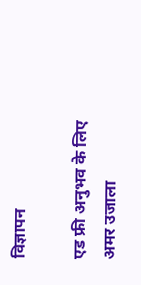विज्ञापन

एड फ्री अनुभव के लिए अमर उजाला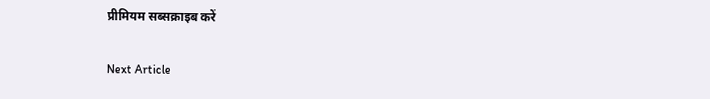प्रीमियम सब्सक्राइब करें

Next Article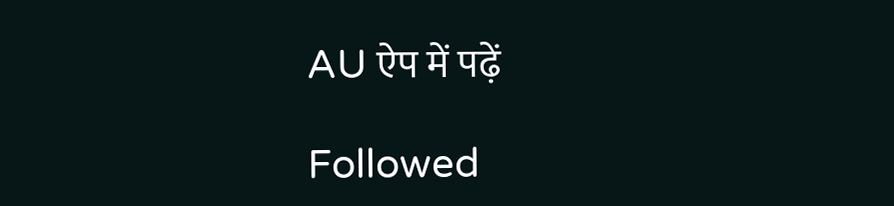AU ऐप में पढ़ें

Followed